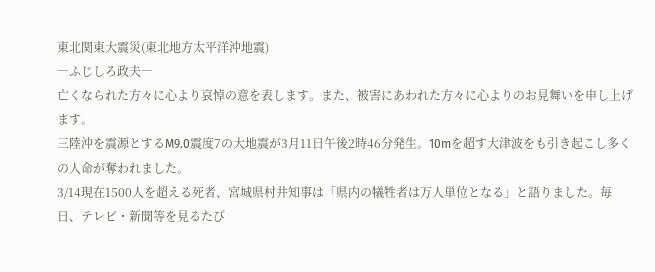東北関東大震災(東北地方太平洋沖地震)
―ふじしろ政夫―
亡くなられた方々に心より哀悼の意を表します。また、被害にあわれた方々に心よりのお見舞いを申し上げます。
三陸沖を震源とするM9.0震度7の大地震が3月11日午後2時46分発生。10mを超す大津波をも引き起こし多くの人命が奪われました。
3/14現在1500人を超える死者、宮城県村井知事は「県内の犠牲者は万人単位となる」と語りました。毎日、テレビ・新聞等を見るたび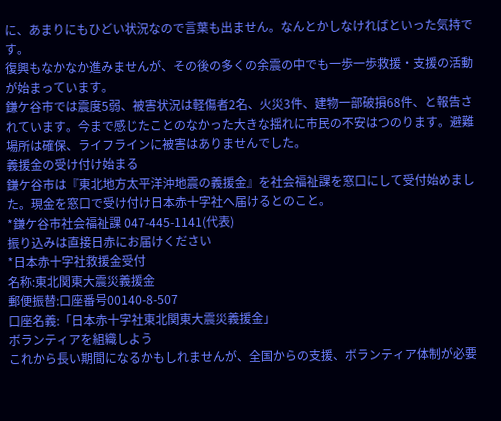に、あまりにもひどい状況なので言葉も出ません。なんとかしなければといった気持です。
復興もなかなか進みませんが、その後の多くの余震の中でも一歩一歩救援・支援の活動が始まっています。
鎌ケ谷市では震度5弱、被害状況は軽傷者2名、火災3件、建物一部破損68件、と報告されています。今まで感じたことのなかった大きな揺れに市民の不安はつのります。避難場所は確保、ライフラインに被害はありませんでした。
義援金の受け付け始まる
鎌ケ谷市は『東北地方太平洋沖地震の義援金』を社会福祉課を窓口にして受付始めました。現金を窓口で受け付け日本赤十字社へ届けるとのこと。
*鎌ケ谷市社会福祉課 047-445-1141(代表)
振り込みは直接日赤にお届けください
*日本赤十字社救援金受付
名称:東北関東大震災義援金
郵便振替:口座番号00140-8-507
口座名義:「日本赤十字社東北関東大震災義援金」
ボランティアを組織しよう
これから長い期間になるかもしれませんが、全国からの支援、ボランティア体制が必要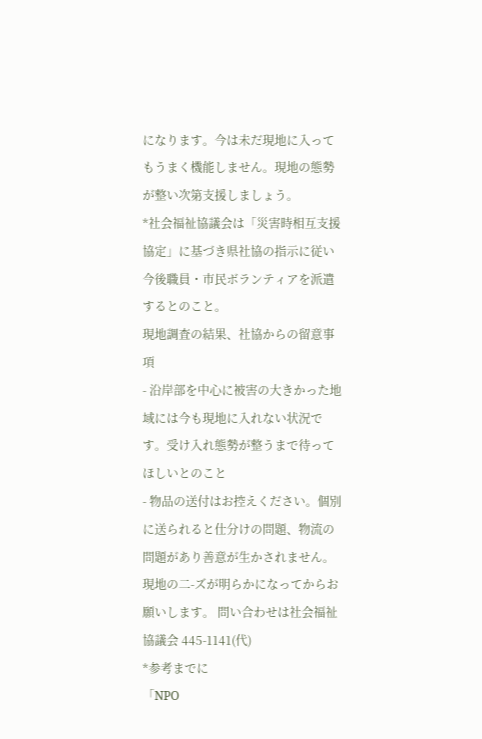になります。今は未だ現地に入ってもうまく機能しません。現地の態勢が整い次第支援しましょう。
*社会福祉協議会は「災害時相互支援協定」に基づき県社協の指示に従い今後職員・市民ボランティアを派遣するとのこと。
現地調査の結果、社協からの留意事項
- 沿岸部を中心に被害の大きかった地域には今も現地に入れない状況です。受け入れ態勢が整うまで待ってほしいとのこと
- 物品の送付はお控えください。個別に送られると仕分けの問題、物流の問題があり善意が生かされません。現地の二-ズが明らかになってからお願いします。 問い合わせは社会福祉協議会 445-1141(代)
*参考までに
「NPO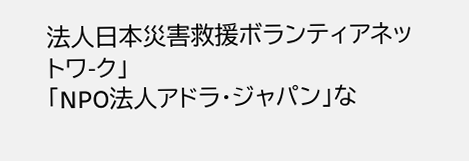法人日本災害救援ボランティアネットワ-ク」
「NPO法人アドラ・ジャパン」な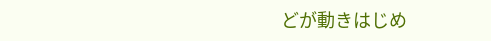どが動きはじめ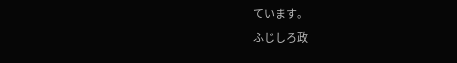ています。
ふじしろ政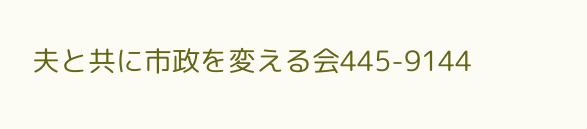夫と共に市政を変える会445-9144